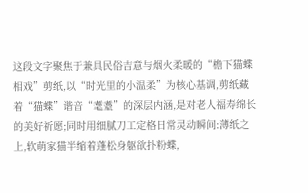这段文字聚焦于兼具民俗吉意与烟火柔暖的“檐下猫蝶相戏”剪纸,以“时光里的小温柔”为核心基调,剪纸藏着“猫蝶”谐音“耄耋”的深层内涵,是对老人福寿绵长的美好祈愿;同时用细腻刀工定格日常灵动瞬间:薄纸之上,软萌家猫半缩着蓬松身躯欲扑粉蝶,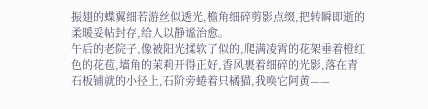振翅的蝶翼细若游丝似透光,檐角细碎剪影点缀,把转瞬即逝的柔暖妥帖封存,给人以静谧治愈。
午后的老院子,像被阳光揉软了似的,爬满凌霄的花架垂着橙红色的花苞,墙角的茉莉开得正好,香风裹着细碎的光影,落在青石板铺就的小径上,石阶旁蜷着只橘猫,我唤它阿黄——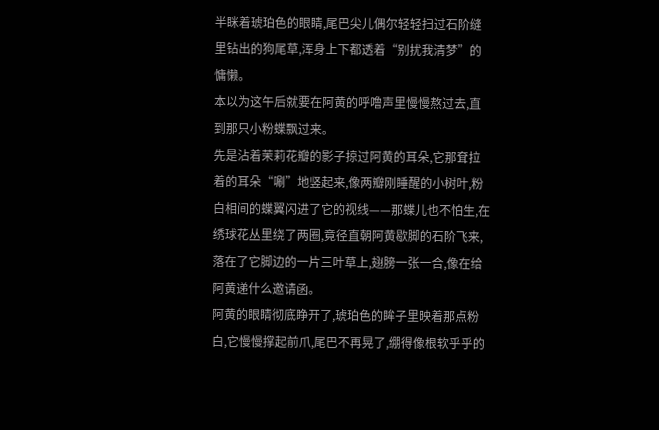半眯着琥珀色的眼睛,尾巴尖儿偶尔轻轻扫过石阶缝里钻出的狗尾草,浑身上下都透着“别扰我清梦”的慵懒。
本以为这午后就要在阿黄的呼噜声里慢慢熬过去,直到那只小粉蝶飘过来。
先是沾着茉莉花瓣的影子掠过阿黄的耳朵,它那耷拉着的耳朵“唰”地竖起来,像两瓣刚睡醒的小树叶,粉白相间的蝶翼闪进了它的视线——那蝶儿也不怕生,在绣球花丛里绕了两圈,竟径直朝阿黄歇脚的石阶飞来,落在了它脚边的一片三叶草上,翅膀一张一合,像在给阿黄递什么邀请函。
阿黄的眼睛彻底睁开了,琥珀色的眸子里映着那点粉白,它慢慢撑起前爪,尾巴不再晃了,绷得像根软乎乎的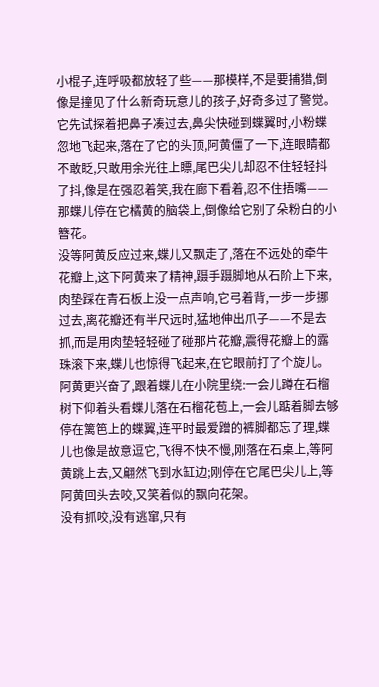小棍子,连呼吸都放轻了些——那模样,不是要捕猎,倒像是撞见了什么新奇玩意儿的孩子,好奇多过了警觉。
它先试探着把鼻子凑过去,鼻尖快碰到蝶翼时,小粉蝶忽地飞起来,落在了它的头顶,阿黄僵了一下,连眼睛都不敢眨,只敢用余光往上瞟,尾巴尖儿却忍不住轻轻抖了抖,像是在强忍着笑,我在廊下看着,忍不住捂嘴——那蝶儿停在它橘黄的脑袋上,倒像给它别了朵粉白的小簪花。
没等阿黄反应过来,蝶儿又飘走了,落在不远处的牵牛花瓣上,这下阿黄来了精神,蹑手蹑脚地从石阶上下来,肉垫踩在青石板上没一点声响,它弓着背,一步一步挪过去,离花瓣还有半尺远时,猛地伸出爪子——不是去抓,而是用肉垫轻轻碰了碰那片花瓣,震得花瓣上的露珠滚下来,蝶儿也惊得飞起来,在它眼前打了个旋儿。
阿黄更兴奋了,跟着蝶儿在小院里绕:一会儿蹲在石榴树下仰着头看蝶儿落在石榴花苞上,一会儿踮着脚去够停在篱笆上的蝶翼,连平时最爱蹭的裤脚都忘了理,蝶儿也像是故意逗它,飞得不快不慢,刚落在石桌上,等阿黄跳上去,又翩然飞到水缸边;刚停在它尾巴尖儿上,等阿黄回头去咬,又笑着似的飘向花架。
没有抓咬,没有逃窜,只有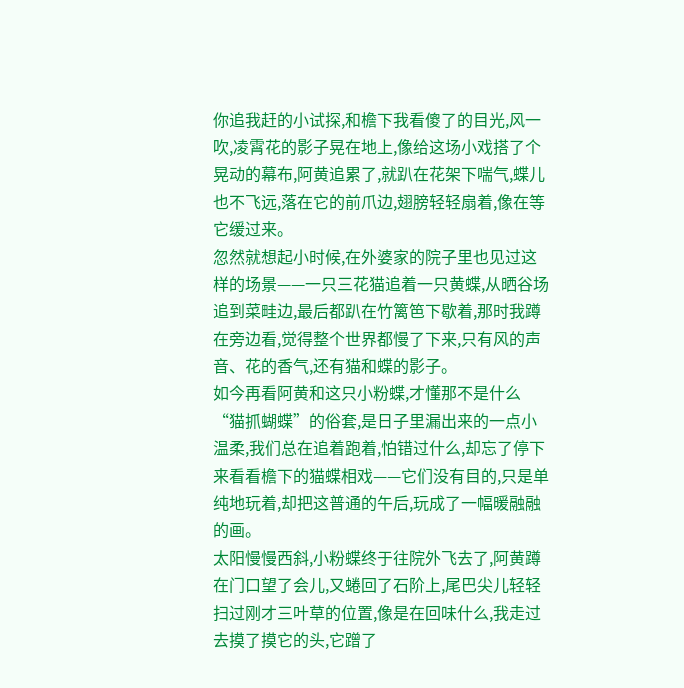你追我赶的小试探,和檐下我看傻了的目光,风一吹,凌霄花的影子晃在地上,像给这场小戏搭了个晃动的幕布,阿黄追累了,就趴在花架下喘气,蝶儿也不飞远,落在它的前爪边,翅膀轻轻扇着,像在等它缓过来。
忽然就想起小时候,在外婆家的院子里也见过这样的场景——一只三花猫追着一只黄蝶,从晒谷场追到菜畦边,最后都趴在竹篱笆下歇着,那时我蹲在旁边看,觉得整个世界都慢了下来,只有风的声音、花的香气,还有猫和蝶的影子。
如今再看阿黄和这只小粉蝶,才懂那不是什么“猫抓蝴蝶”的俗套,是日子里漏出来的一点小温柔,我们总在追着跑着,怕错过什么,却忘了停下来看看檐下的猫蝶相戏——它们没有目的,只是单纯地玩着,却把这普通的午后,玩成了一幅暖融融的画。
太阳慢慢西斜,小粉蝶终于往院外飞去了,阿黄蹲在门口望了会儿,又蜷回了石阶上,尾巴尖儿轻轻扫过刚才三叶草的位置,像是在回味什么,我走过去摸了摸它的头,它蹭了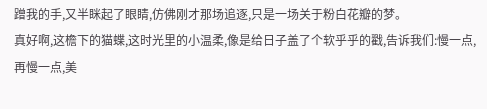蹭我的手,又半眯起了眼睛,仿佛刚才那场追逐,只是一场关于粉白花瓣的梦。
真好啊,这檐下的猫蝶,这时光里的小温柔,像是给日子盖了个软乎乎的戳,告诉我们:慢一点,再慢一点,美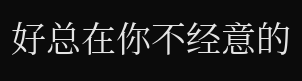好总在你不经意的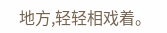地方,轻轻相戏着。